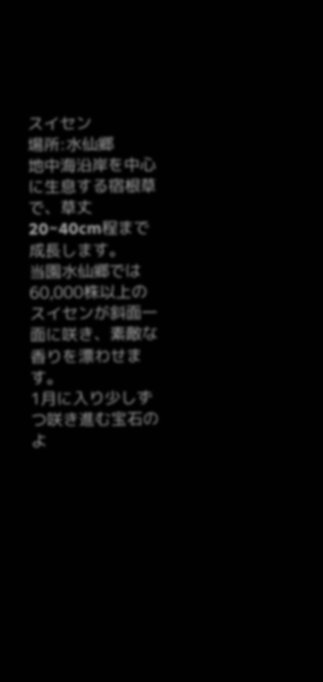スイセン
場所:水仙郷
地中海沿岸を中心に生息する宿根草で、草丈20~40cm程まで成長します。
当園水仙郷では60,000株以上のスイセンが斜面一面に咲き、素敵な香りを漂わせます。
1月に入り少しずつ咲き進む宝石のよ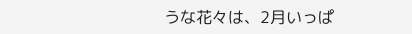うな花々は、2月いっぱ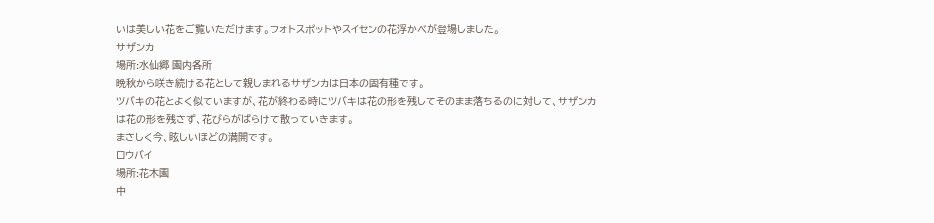いは美しい花をご覧いただけます。フォトスポットやスイセンの花浮かべが登場しました。
サザンカ
場所:水仙郷 園内各所
晩秋から咲き続ける花として親しまれるサザンカは日本の固有種です。
ツバキの花とよく似ていますが、花が終わる時にツバキは花の形を残してそのまま落ちるのに対して、サザンカは花の形を残さず、花びらがばらけて散っていきます。
まさしく今、眩しいほどの満開です。
ロウバイ
場所:花木園
中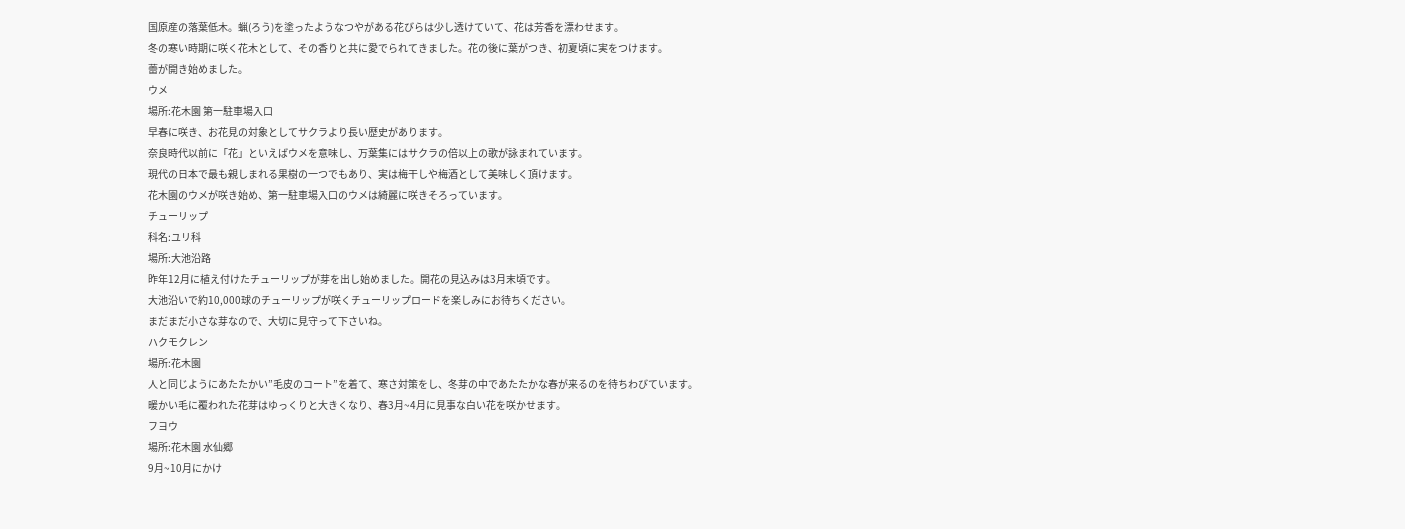国原産の落葉低木。蝋(ろう)を塗ったようなつやがある花びらは少し透けていて、花は芳香を漂わせます。
冬の寒い時期に咲く花木として、その香りと共に愛でられてきました。花の後に葉がつき、初夏頃に実をつけます。
蕾が開き始めました。
ウメ
場所:花木園 第一駐車場入口
早春に咲き、お花見の対象としてサクラより長い歴史があります。
奈良時代以前に「花」といえばウメを意味し、万葉集にはサクラの倍以上の歌が詠まれています。
現代の日本で最も親しまれる果樹の一つでもあり、実は梅干しや梅酒として美味しく頂けます。
花木園のウメが咲き始め、第一駐車場入口のウメは綺麗に咲きそろっています。
チューリップ
科名:ユリ科
場所:大池沿路
昨年12月に植え付けたチューリップが芽を出し始めました。開花の見込みは3月末頃です。
大池沿いで約10,000球のチューリップが咲くチューリップロードを楽しみにお待ちください。
まだまだ小さな芽なので、大切に見守って下さいね。
ハクモクレン
場所:花木園
人と同じようにあたたかい”毛皮のコート”を着て、寒さ対策をし、冬芽の中であたたかな春が来るのを待ちわびています。
暖かい毛に覆われた花芽はゆっくりと大きくなり、春3月~4月に見事な白い花を咲かせます。
フヨウ
場所:花木園 水仙郷
9月~10月にかけ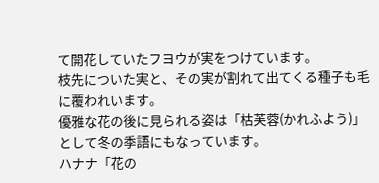て開花していたフヨウが実をつけています。
枝先についた実と、その実が割れて出てくる種子も毛に覆われいます。
優雅な花の後に見られる姿は「枯芙蓉(かれふよう)」として冬の季語にもなっています。
ハナナ「花の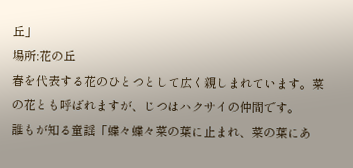丘」
場所:花の丘
春を代表する花のひとつとして広く親しまれています。菜の花とも呼ばれますが、じつはハクサイの仲間です。
誰もが知る童謡「蝶々蝶々菜の葉に止まれ、菜の葉にあ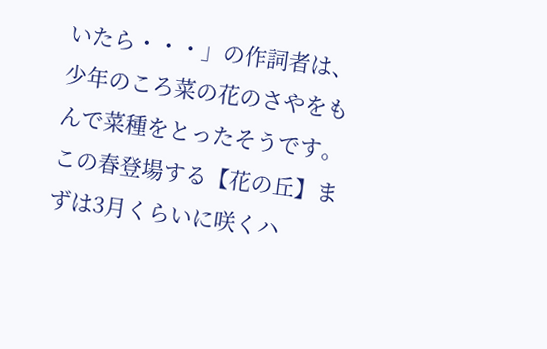いたら・・・」の作詞者は、 少年のころ菜の花のさやをもんで菜種をとったそうです。
この春登場する【花の丘】まずは3月くらいに咲くハ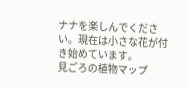ナナを楽しんでください。現在は小さな花が付き始めています。
見ごろの植物マップ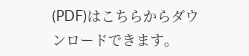(PDF)はこちらからダウンロードできます。